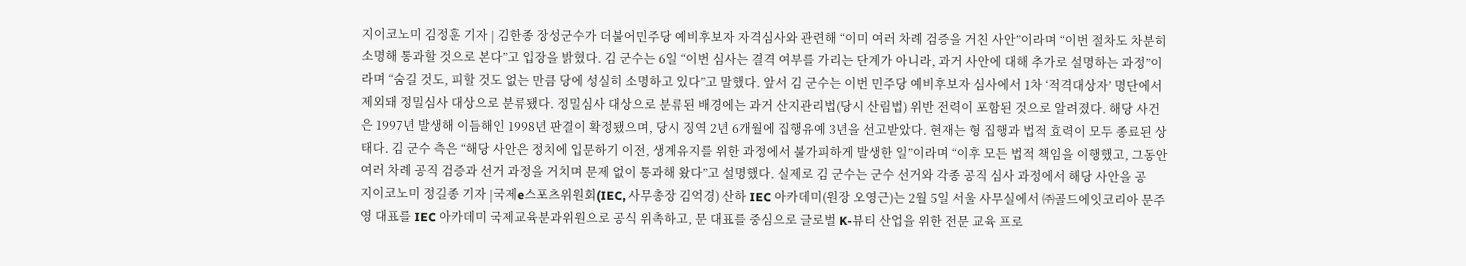지이코노미 김정훈 기자 | 김한종 장성군수가 더불어민주당 예비후보자 자격심사와 관련해 “이미 여러 차례 검증을 거친 사안”이라며 “이번 절차도 차분히 소명해 통과할 것으로 본다”고 입장을 밝혔다. 김 군수는 6일 “이번 심사는 결격 여부를 가리는 단계가 아니라, 과거 사안에 대해 추가로 설명하는 과정”이라며 “숨길 것도, 피할 것도 없는 만큼 당에 성실히 소명하고 있다”고 말했다. 앞서 김 군수는 이번 민주당 예비후보자 심사에서 1차 ‘적격대상자’ 명단에서 제외돼 정밀심사 대상으로 분류됐다. 정밀심사 대상으로 분류된 배경에는 과거 산지관리법(당시 산림법) 위반 전력이 포함된 것으로 알려졌다. 해당 사건은 1997년 발생해 이듬해인 1998년 판결이 확정됐으며, 당시 징역 2년 6개월에 집행유예 3년을 선고받았다. 현재는 형 집행과 법적 효력이 모두 종료된 상태다. 김 군수 측은 “해당 사안은 정치에 입문하기 이전, 생계유지를 위한 과정에서 불가피하게 발생한 일”이라며 “이후 모든 법적 책임을 이행했고, 그동안 여러 차례 공직 검증과 선거 과정을 거치며 문제 없이 통과해 왔다”고 설명했다. 실제로 김 군수는 군수 선거와 각종 공직 심사 과정에서 해당 사안을 공
지이코노미 정길종 기자 |국제e스포츠위원회(IEC, 사무총장 김억경) 산하 IEC 아카데미(원장 오영근)는 2월 5일 서울 사무실에서 ㈜골드에잇코리아 문주영 대표를 IEC 아카데미 국제교육분과위원으로 공식 위촉하고, 문 대표를 중심으로 글로벌 K-뷰티 산업을 위한 전문 교육 프로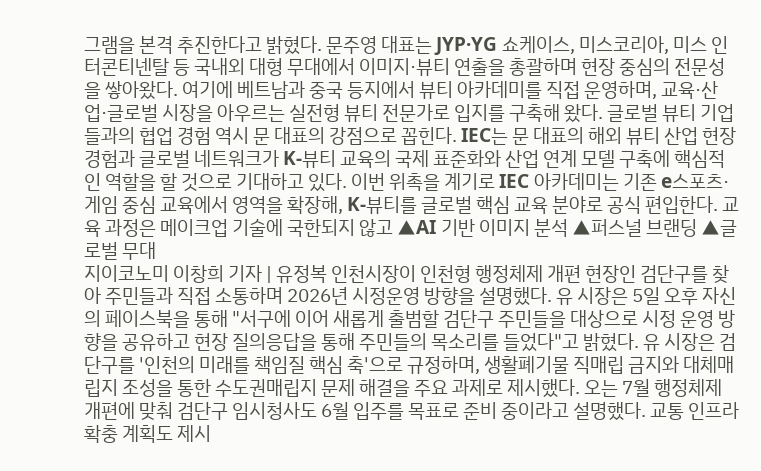그램을 본격 추진한다고 밝혔다. 문주영 대표는 JYP·YG 쇼케이스, 미스코리아, 미스 인터콘티넨탈 등 국내외 대형 무대에서 이미지·뷰티 연출을 총괄하며 현장 중심의 전문성을 쌓아왔다. 여기에 베트남과 중국 등지에서 뷰티 아카데미를 직접 운영하며, 교육·산업·글로벌 시장을 아우르는 실전형 뷰티 전문가로 입지를 구축해 왔다. 글로벌 뷰티 기업들과의 협업 경험 역시 문 대표의 강점으로 꼽힌다. IEC는 문 대표의 해외 뷰티 산업 현장 경험과 글로벌 네트워크가 K-뷰티 교육의 국제 표준화와 산업 연계 모델 구축에 핵심적인 역할을 할 것으로 기대하고 있다. 이번 위촉을 계기로 IEC 아카데미는 기존 e스포츠·게임 중심 교육에서 영역을 확장해, K-뷰티를 글로벌 핵심 교육 분야로 공식 편입한다. 교육 과정은 메이크업 기술에 국한되지 않고 ▲AI 기반 이미지 분석 ▲퍼스널 브랜딩 ▲글로벌 무대
지이코노미 이창희 기자 | 유정복 인천시장이 인천형 행정체제 개편 현장인 검단구를 찾아 주민들과 직접 소통하며 2026년 시정운영 방향을 설명했다. 유 시장은 5일 오후 자신의 페이스북을 통해 "서구에 이어 새롭게 출범할 검단구 주민들을 대상으로 시정 운영 방향을 공유하고 현장 질의응답을 통해 주민들의 목소리를 들었다"고 밝혔다. 유 시장은 검단구를 '인천의 미래를 책임질 핵심 축'으로 규정하며, 생활폐기물 직매립 금지와 대체매립지 조성을 통한 수도권매립지 문제 해결을 주요 과제로 제시했다. 오는 7월 행정체제 개편에 맞춰 검단구 임시청사도 6월 입주를 목표로 준비 중이라고 설명했다. 교통 인프라 확충 계획도 제시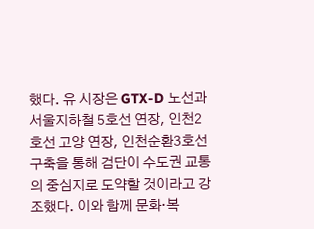했다. 유 시장은 GTX-D 노선과 서울지하철 5호선 연장, 인천2호선 고양 연장, 인천순환3호선 구축을 통해 검단이 수도권 교통의 중심지로 도약할 것이라고 강조했다. 이와 함께 문화·복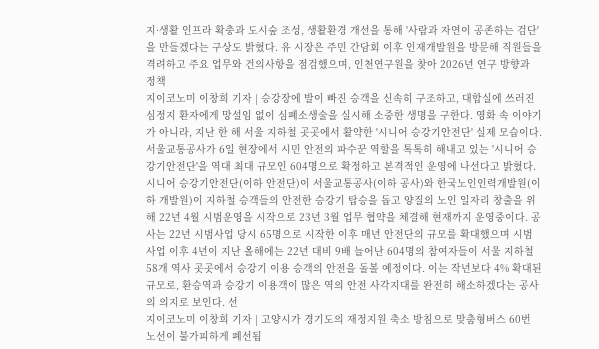지·생활 인프라 확충과 도시숲 조성, 생활환경 개선을 통해 '사람과 자연이 공존하는 검단'을 만들겠다는 구상도 밝혔다. 유 시장은 주민 간담회 이후 인재개발원을 방문해 직원들을 격려하고 주요 업무와 건의사항을 점검했으며, 인천연구원을 찾아 2026년 연구 방향과 정책
지이코노미 이창희 기자 | 승강장에 발이 빠진 승객을 신속히 구조하고, 대합실에 쓰러진 심정지 환자에게 망설임 없이 심폐소생술을 실시해 소중한 생명을 구한다. 영화 속 이야기가 아니라, 지난 한 해 서울 지하철 곳곳에서 활약한 '시니어 승강기안전단' 실제 모습이다. 서울교통공사가 6일 현장에서 시민 안전의 파수꾼 역할을 톡톡히 해내고 있는 '시니어 승강기안전단'을 역대 최대 규모인 604명으로 확정하고 본격적인 운영에 나선다고 밝혔다. 시니어 승강기안전단(이하 안전단)이 서울교통공사(이하 공사)와 한국노인인력개발원(이하 개발원)이 지하철 승객들의 안전한 승강기 탑승을 돕고 양질의 노인 일자리 창출을 위해 22년 4월 시범운영을 시작으로 23년 3월 업무 협약을 체결해 현재까지 운영중이다. 공사는 22년 시범사업 당시 65명으로 시작한 이후 매년 안전단의 규모를 확대했으며 시범사업 이후 4년이 지난 올해에는 22년 대비 9배 늘어난 604명의 참여자들이 서울 지하철 58개 역사 곳곳에서 승강기 이용 승객의 안전을 돌볼 예정이다. 이는 작년보다 4% 확대된 규모로, 환승역과 승강기 이용객이 많은 역의 안전 사각지대를 완전히 해소하겠다는 공사의 의지로 보인다. 선
지이코노미 이창희 기자 | 고양시가 경기도의 재정지원 축소 방침으로 맞춤형버스 60번 노선이 불가피하게 폐선됨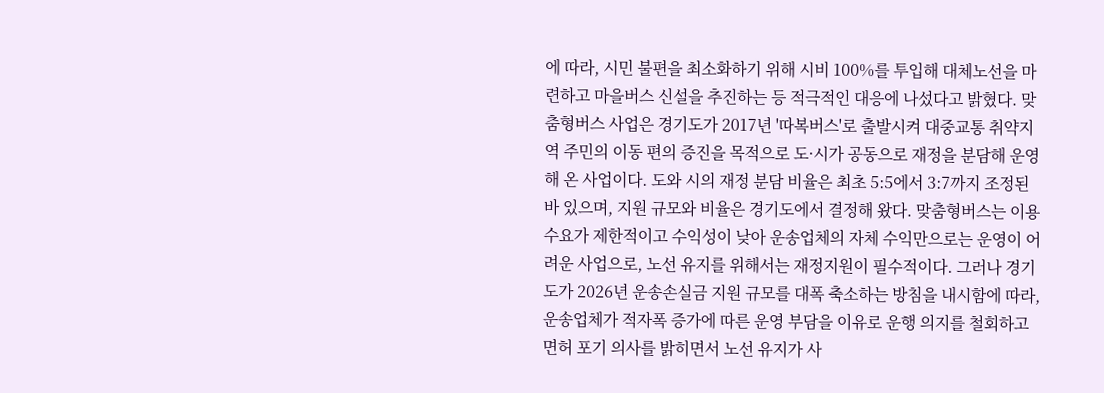에 따라, 시민 불편을 최소화하기 위해 시비 100%를 투입해 대체노선을 마련하고 마을버스 신설을 추진하는 등 적극적인 대응에 나섰다고 밝혔다. 맞춤형버스 사업은 경기도가 2017년 '따복버스'로 출발시켜 대중교통 취약지역 주민의 이동 편의 증진을 목적으로 도·시가 공동으로 재정을 분담해 운영해 온 사업이다. 도와 시의 재정 분담 비율은 최초 5:5에서 3:7까지 조정된 바 있으며, 지원 규모와 비율은 경기도에서 결정해 왔다. 맞춤형버스는 이용 수요가 제한적이고 수익성이 낮아 운송업체의 자체 수익만으로는 운영이 어려운 사업으로, 노선 유지를 위해서는 재정지원이 필수적이다. 그러나 경기도가 2026년 운송손실금 지원 규모를 대폭 축소하는 방침을 내시함에 따라, 운송업체가 적자폭 증가에 따른 운영 부담을 이유로 운행 의지를 철회하고 면허 포기 의사를 밝히면서 노선 유지가 사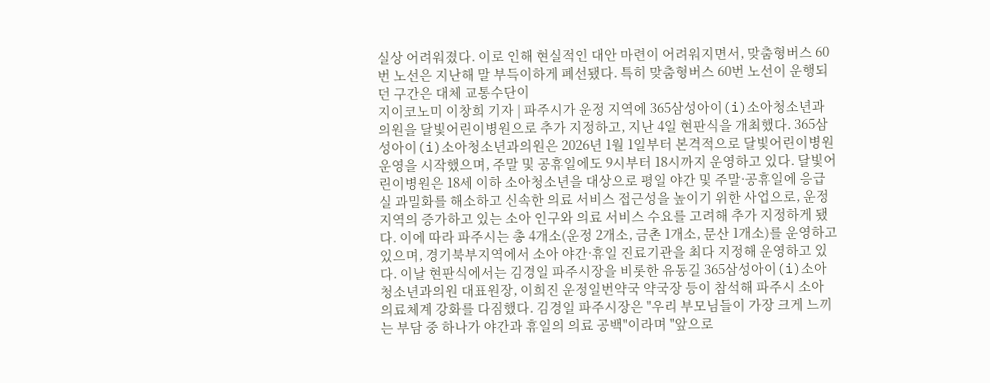실상 어려워졌다. 이로 인해 현실적인 대안 마련이 어려워지면서, 맞춤형버스 60번 노선은 지난해 말 부득이하게 폐선됐다. 특히 맞춤형버스 60번 노선이 운행되던 구간은 대체 교통수단이
지이코노미 이창희 기자 | 파주시가 운정 지역에 365삼성아이(i)소아청소년과의원을 달빛어린이병원으로 추가 지정하고, 지난 4일 현판식을 개최했다. 365삼성아이(i)소아청소년과의원은 2026년 1월 1일부터 본격적으로 달빛어린이병원 운영을 시작했으며, 주말 및 공휴일에도 9시부터 18시까지 운영하고 있다. 달빛어린이병원은 18세 이하 소아청소년을 대상으로 평일 야간 및 주말·공휴일에 응급실 과밀화를 해소하고 신속한 의료 서비스 접근성을 높이기 위한 사업으로, 운정 지역의 증가하고 있는 소아 인구와 의료 서비스 수요를 고려해 추가 지정하게 됐다. 이에 따라 파주시는 총 4개소(운정 2개소, 금촌 1개소, 문산 1개소)를 운영하고 있으며, 경기북부지역에서 소아 야간·휴일 진료기관을 최다 지정해 운영하고 있다. 이날 현판식에서는 김경일 파주시장을 비롯한 유동길 365삼성아이(i)소아청소년과의원 대표원장, 이희진 운정일번약국 약국장 등이 참석해 파주시 소아 의료체계 강화를 다짐했다. 김경일 파주시장은 "우리 부모님들이 가장 크게 느끼는 부담 중 하나가 야간과 휴일의 의료 공백"이라며 "앞으로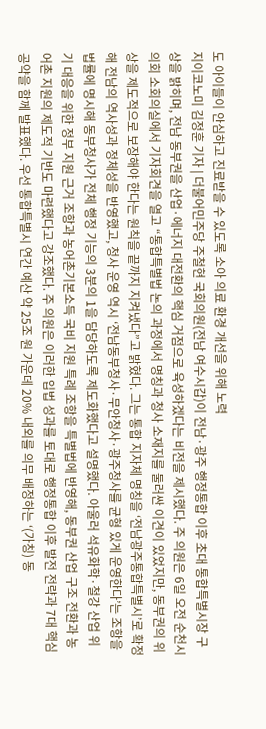도 아이들이 안심하고 진료받을 수 있도록 소아 의료 환경 개선을 위해 노력
지이코노미 김정훈 기자 | 더불어민주당 주철현 국회의원(전남 여수시갑)이 전남·광주 행정통합 이후 초대 통합특별시장 구상을 밝히며, 전남 동부권을 산업·에너지 대전환의 핵심 거점으로 육성하겠다는 비전을 제시했다. 주 의원은 6일 오전 순천시의회 소회의실에서 기자회견을 열고 “통합특별법 논의 과정에서 명칭과 청사 소재지를 둘러싼 이견이 있었지만, 동부권의 위상을 제도적으로 보장해야 한다는 원칙을 끝까지 지켜냈다”고 밝혔다. 그는 통합 지자체 명칭을 ‘전남광주통합특별시’로 확정해 전남의 역사성과 정체성을 반영했고, 청사 운영 역시 ‘전남동부청사·무안청사·광주청사를 균형 있게 운영한다’는 조항을 법률에 명시해 동부청사가 전체 행정 기능의 3분의 1을 담당하도록 제도화했다고 설명했다. 아울러 석유화학·철강 산업 위기 대응을 위한 정부 지원 근거 조항과 농어촌기본소득 국비 지원 특례 조항을 특별법에 반영해, 동부권 산업 구조 전환과 농어촌 지원의 제도적 기반도 마련했다고 강조했다. 주 의원은 이러한 입법 성과를 토대로 행정통합 이후 발전 전략과 7대 핵심 공약을 함께 발표했다. 우선 통합특별시 연간 예산 약 25조 원 가운데 20% 내외를 의무 배정하는 ‘(가칭) 동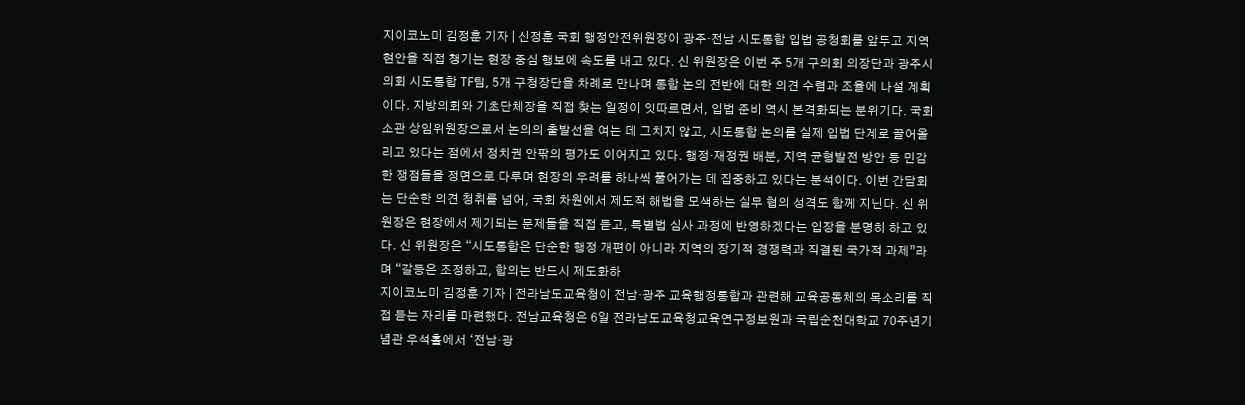지이코노미 김정훈 기자 | 신정훈 국회 행정안전위원장이 광주·전남 시도통합 입법 공청회를 앞두고 지역 현안을 직접 챙기는 현장 중심 행보에 속도를 내고 있다. 신 위원장은 이번 주 5개 구의회 의장단과 광주시의회 시도통합 TF팀, 5개 구청장단을 차례로 만나며 통합 논의 전반에 대한 의견 수렴과 조율에 나설 계획이다. 지방의회와 기초단체장을 직접 찾는 일정이 잇따르면서, 입법 준비 역시 본격화되는 분위기다. 국회 소관 상임위원장으로서 논의의 출발선을 여는 데 그치지 않고, 시도통합 논의를 실제 입법 단계로 끌어올리고 있다는 점에서 정치권 안팎의 평가도 이어지고 있다. 행정·재정권 배분, 지역 균형발전 방안 등 민감한 쟁점들을 정면으로 다루며 현장의 우려를 하나씩 풀어가는 데 집중하고 있다는 분석이다. 이번 간담회는 단순한 의견 청취를 넘어, 국회 차원에서 제도적 해법을 모색하는 실무 협의 성격도 함께 지닌다. 신 위원장은 현장에서 제기되는 문제들을 직접 듣고, 특별법 심사 과정에 반영하겠다는 입장을 분명히 하고 있다. 신 위원장은 “시도통합은 단순한 행정 개편이 아니라 지역의 장기적 경쟁력과 직결된 국가적 과제”라며 “갈등은 조정하고, 합의는 반드시 제도화하
지이코노미 김정훈 기자 | 전라남도교육청이 전남·광주 교육행정통합과 관련해 교육공동체의 목소리를 직접 듣는 자리를 마련했다. 전남교육청은 6일 전라남도교육청교육연구정보원과 국립순천대학교 70주년기념관 우석홀에서 ‘전남·광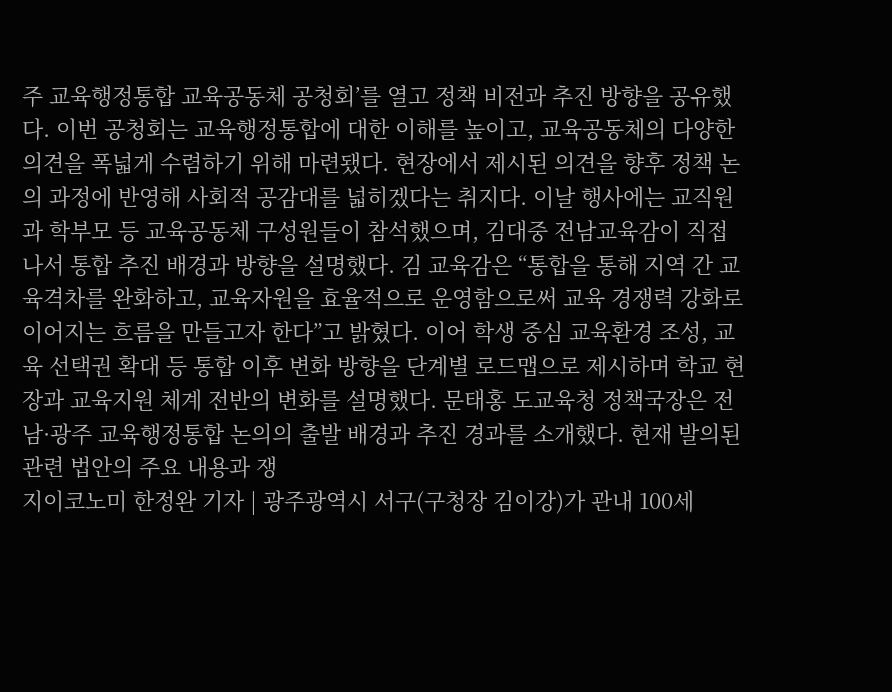주 교육행정통합 교육공동체 공청회’를 열고 정책 비전과 추진 방향을 공유했다. 이번 공청회는 교육행정통합에 대한 이해를 높이고, 교육공동체의 다양한 의견을 폭넓게 수렴하기 위해 마련됐다. 현장에서 제시된 의견을 향후 정책 논의 과정에 반영해 사회적 공감대를 넓히겠다는 취지다. 이날 행사에는 교직원과 학부모 등 교육공동체 구성원들이 참석했으며, 김대중 전남교육감이 직접 나서 통합 추진 배경과 방향을 설명했다. 김 교육감은 “통합을 통해 지역 간 교육격차를 완화하고, 교육자원을 효율적으로 운영함으로써 교육 경쟁력 강화로 이어지는 흐름을 만들고자 한다”고 밝혔다. 이어 학생 중심 교육환경 조성, 교육 선택권 확대 등 통합 이후 변화 방향을 단계별 로드맵으로 제시하며 학교 현장과 교육지원 체계 전반의 변화를 설명했다. 문태홍 도교육청 정책국장은 전남·광주 교육행정통합 논의의 출발 배경과 추진 경과를 소개했다. 현재 발의된 관련 법안의 주요 내용과 쟁
지이코노미 한정완 기자 | 광주광역시 서구(구청장 김이강)가 관내 100세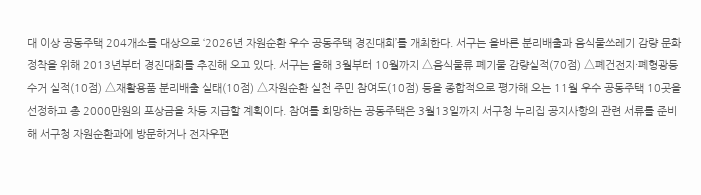대 이상 공동주택 204개소를 대상으로 ‘2026년 자원순환 우수 공동주택 경진대회’를 개최한다. 서구는 올바른 분리배출과 음식물쓰레기 감량 문화 정착을 위해 2013년부터 경진대회를 추진해 오고 있다. 서구는 올해 3월부터 10월까지 △음식물류 폐기물 감량실적(70점) △폐건전지·폐형광등 수거 실적(10점) △재활용품 분리배출 실태(10점) △자원순환 실천 주민 참여도(10점) 등을 종합적으로 평가해 오는 11월 우수 공동주택 10곳을 선정하고 총 2000만원의 포상금을 차등 지급할 계획이다. 참여를 희망하는 공동주택은 3월13일까지 서구청 누리집 공지사항의 관련 서류를 준비해 서구청 자원순환과에 방문하거나 전자우편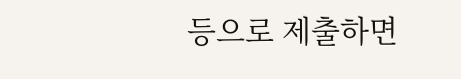등으로 제출하면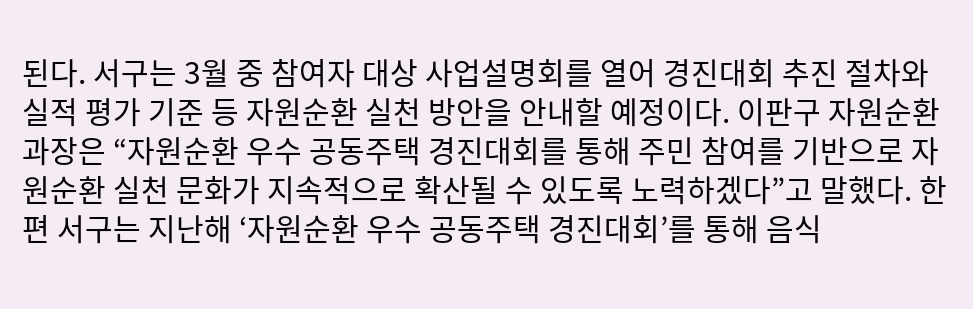된다. 서구는 3월 중 참여자 대상 사업설명회를 열어 경진대회 추진 절차와 실적 평가 기준 등 자원순환 실천 방안을 안내할 예정이다. 이판구 자원순환과장은 “자원순환 우수 공동주택 경진대회를 통해 주민 참여를 기반으로 자원순환 실천 문화가 지속적으로 확산될 수 있도록 노력하겠다”고 말했다. 한편 서구는 지난해 ‘자원순환 우수 공동주택 경진대회’를 통해 음식